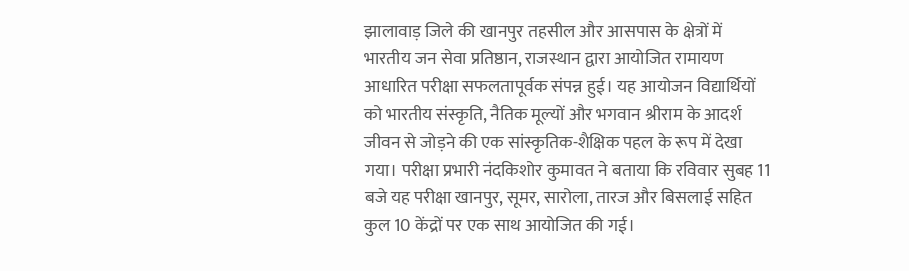झालावाड़ जिले की खानपुर तहसील और आसपास के क्षेत्रों में भारतीय जन सेवा प्रतिष्ठान, राजस्थान द्वारा आयोजित रामायण आधारित परीक्षा सफलतापूर्वक संपन्न हुई। यह आयोजन विद्यार्थियों को भारतीय संस्कृति, नैतिक मूल्यों और भगवान श्रीराम के आदर्श जीवन से जोड़ने की एक सांस्कृतिक-शैक्षिक पहल के रूप में देखा गया। परीक्षा प्रभारी नंदकिशोर कुमावत ने बताया कि रविवार सुबह 11 बजे यह परीक्षा खानपुर, सूमर, सारोला, तारज और बिसलाई सहित कुल 10 केंद्रों पर एक साथ आयोजित की गई।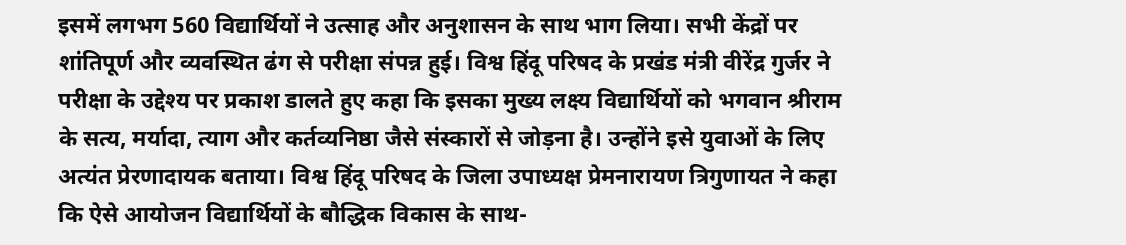इसमें लगभग 560 विद्यार्थियों ने उत्साह और अनुशासन के साथ भाग लिया। सभी केंद्रों पर शांतिपूर्ण और व्यवस्थित ढंग से परीक्षा संपन्न हुई। विश्व हिंदू परिषद के प्रखंड मंत्री वीरेंद्र गुर्जर ने परीक्षा के उद्देश्य पर प्रकाश डालते हुए कहा कि इसका मुख्य लक्ष्य विद्यार्थियों को भगवान श्रीराम के सत्य, मर्यादा, त्याग और कर्तव्यनिष्ठा जैसे संस्कारों से जोड़ना है। उन्होंने इसे युवाओं के लिए अत्यंत प्रेरणादायक बताया। विश्व हिंदू परिषद के जिला उपाध्यक्ष प्रेमनारायण त्रिगुणायत ने कहा कि ऐसे आयोजन विद्यार्थियों के बौद्धिक विकास के साथ-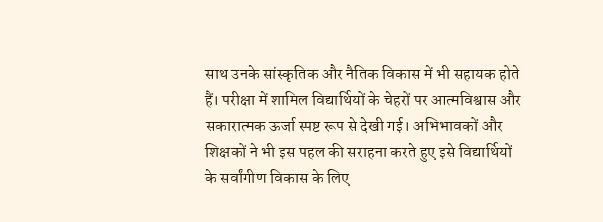साथ उनके सांस्कृतिक और नैतिक विकास में भी सहायक होते हैं। परीक्षा में शामिल विद्यार्थियों के चेहरों पर आत्मविश्वास और सकारात्मक ऊर्जा स्पष्ट रूप से देखी गई। अभिभावकों और शिक्षकों ने भी इस पहल की सराहना करते हुए इसे विद्यार्थियों के सर्वांगीण विकास के लिए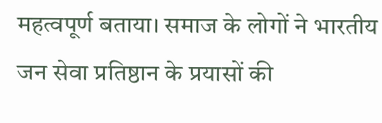महत्वपूर्ण बताया। समाज के लोगों ने भारतीय जन सेवा प्रतिष्ठान के प्रयासों की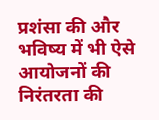प्रशंसा की और भविष्य में भी ऐसे आयोजनों की निरंतरता की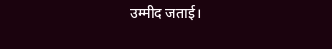उम्मीद जताई।